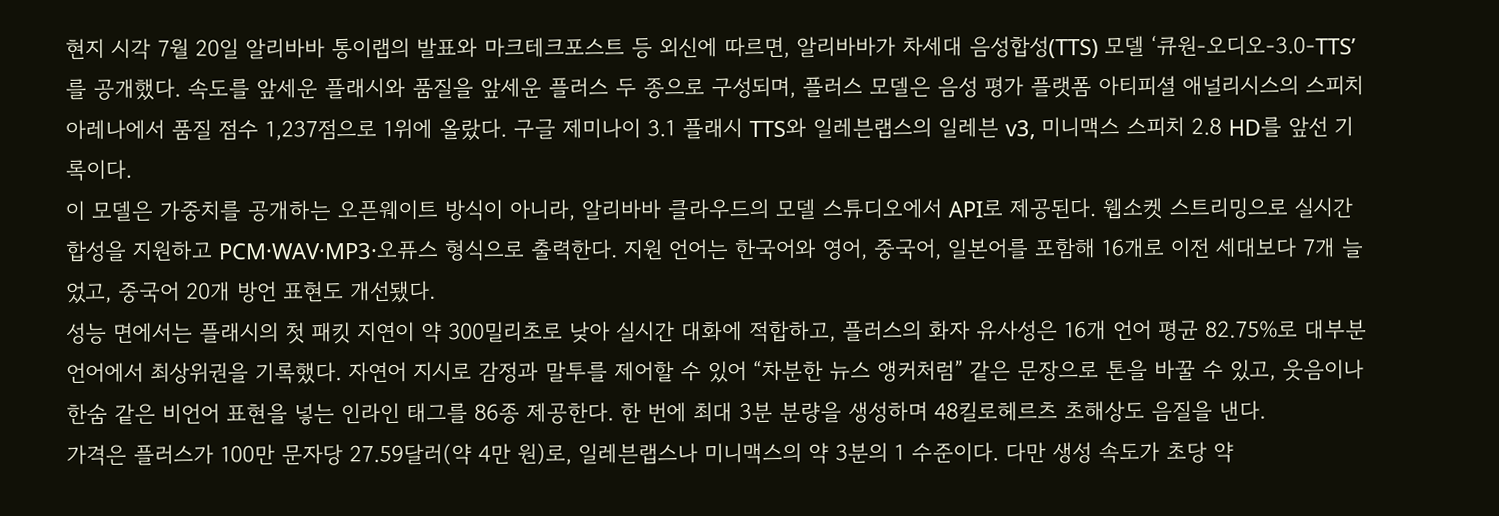현지 시각 7월 20일 알리바바 통이랩의 발표와 마크테크포스트 등 외신에 따르면, 알리바바가 차세대 음성합성(TTS) 모델 ‘큐원-오디오-3.0-TTS’를 공개했다. 속도를 앞세운 플래시와 품질을 앞세운 플러스 두 종으로 구성되며, 플러스 모델은 음성 평가 플랫폼 아티피셜 애널리시스의 스피치 아레나에서 품질 점수 1,237점으로 1위에 올랐다. 구글 제미나이 3.1 플래시 TTS와 일레븐랩스의 일레븐 v3, 미니맥스 스피치 2.8 HD를 앞선 기록이다.
이 모델은 가중치를 공개하는 오픈웨이트 방식이 아니라, 알리바바 클라우드의 모델 스튜디오에서 API로 제공된다. 웹소켓 스트리밍으로 실시간 합성을 지원하고 PCM·WAV·MP3·오퓨스 형식으로 출력한다. 지원 언어는 한국어와 영어, 중국어, 일본어를 포함해 16개로 이전 세대보다 7개 늘었고, 중국어 20개 방언 표현도 개선됐다.
성능 면에서는 플래시의 첫 패킷 지연이 약 300밀리초로 낮아 실시간 대화에 적합하고, 플러스의 화자 유사성은 16개 언어 평균 82.75%로 대부분 언어에서 최상위권을 기록했다. 자연어 지시로 감정과 말투를 제어할 수 있어 “차분한 뉴스 앵커처럼” 같은 문장으로 톤을 바꿀 수 있고, 웃음이나 한숨 같은 비언어 표현을 넣는 인라인 태그를 86종 제공한다. 한 번에 최대 3분 분량을 생성하며 48킬로헤르츠 초해상도 음질을 낸다.
가격은 플러스가 100만 문자당 27.59달러(약 4만 원)로, 일레븐랩스나 미니맥스의 약 3분의 1 수준이다. 다만 생성 속도가 초당 약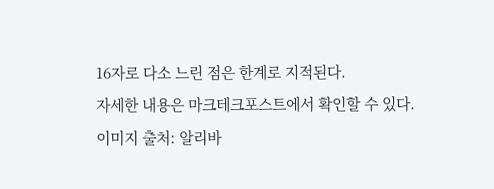16자로 다소 느린 점은 한계로 지적된다.
자세한 내용은 마크테크포스트에서 확인할 수 있다.
이미지 출처: 알리바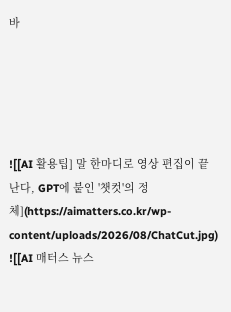바





![[AI 활용팁] 말 한마디로 영상 편집이 끝난다, GPT에 붙인 '챗컷'의 정체](https://aimatters.co.kr/wp-content/uploads/2026/08/ChatCut.jpg)
![[AI 매터스 뉴스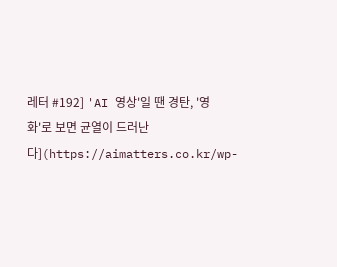레터 #192] 'AI 영상'일 땐 경탄, '영화'로 보면 균열이 드러난다](https://aimatters.co.kr/wp-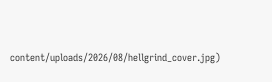content/uploads/2026/08/hellgrind_cover.jpg)